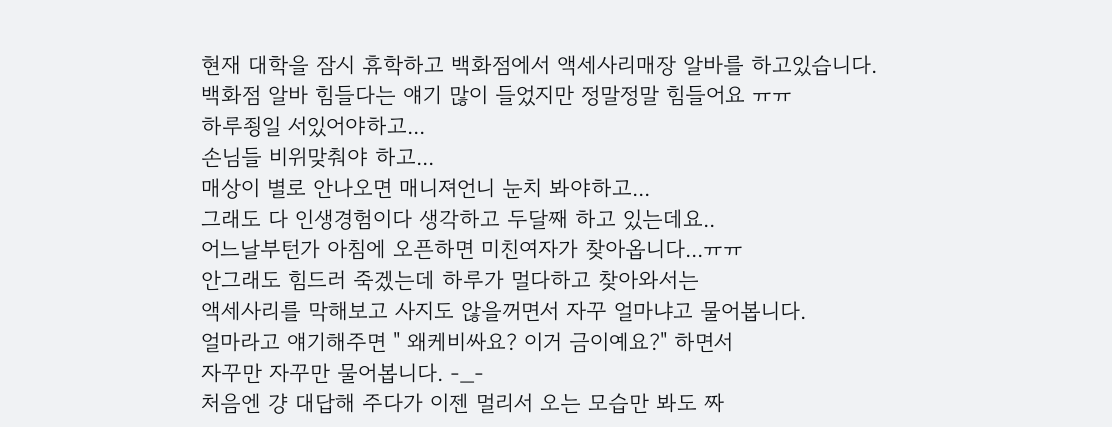현재 대학을 잠시 휴학하고 백화점에서 액세사리매장 알바를 하고있습니다.
백화점 알바 힘들다는 얘기 많이 들었지만 정말정말 힘들어요 ㅠㅠ
하루죙일 서있어야하고...
손님들 비위맞춰야 하고...
매상이 별로 안나오면 매니져언니 눈치 봐야하고...
그래도 다 인생경험이다 생각하고 두달째 하고 있는데요..
어느날부턴가 아침에 오픈하면 미친여자가 찾아옵니다...ㅠㅠ
안그래도 힘드러 죽겠는데 하루가 멀다하고 찾아와서는
액세사리를 막해보고 사지도 않을꺼면서 자꾸 얼마냐고 물어봅니다.
얼마라고 얘기해주면 " 왜케비싸요? 이거 금이예요?" 하면서
자꾸만 자꾸만 물어봅니다. -_-
처음엔 걍 대답해 주다가 이젠 멀리서 오는 모습만 봐도 짜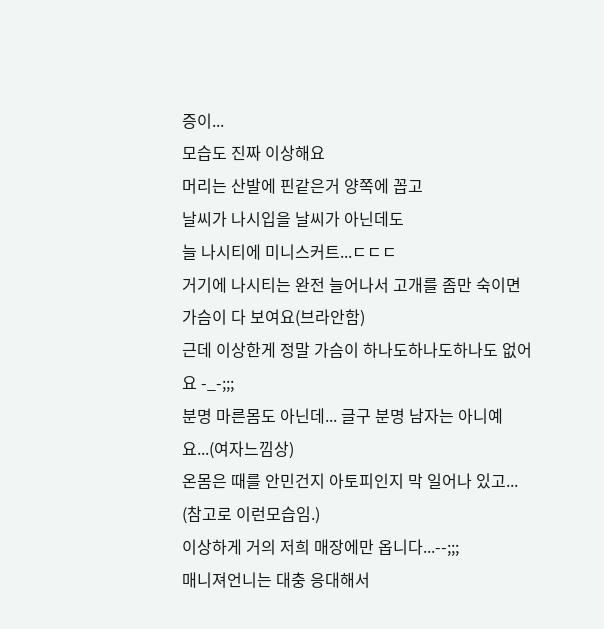증이...
모습도 진짜 이상해요
머리는 산발에 핀같은거 양쪽에 꼽고
날씨가 나시입을 날씨가 아닌데도
늘 나시티에 미니스커트...ㄷㄷㄷ
거기에 나시티는 완전 늘어나서 고개를 좀만 숙이면 가슴이 다 보여요(브라안함)
근데 이상한게 정말 가슴이 하나도하나도하나도 없어요 -_-;;;
분명 마른몸도 아닌데... 글구 분명 남자는 아니예요...(여자느낌상)
온몸은 때를 안민건지 아토피인지 막 일어나 있고...
(참고로 이런모습임.)
이상하게 거의 저희 매장에만 옵니다...--;;;
매니져언니는 대충 응대해서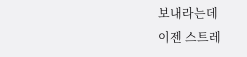보내라는데
이젠 스트레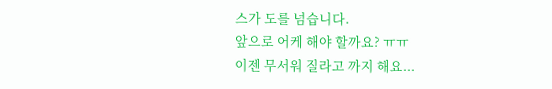스가 도를 넘습니다.
앞으로 어케 해야 할까요? ㅠㅠ
이젠 무서워 질라고 까지 해요...